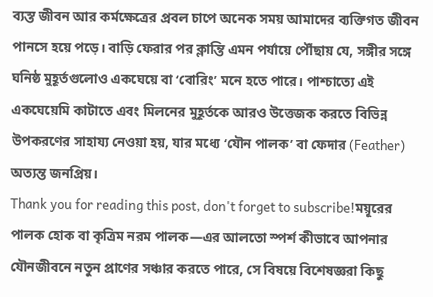ব্যস্ত জীবন আর কর্মক্ষেত্রের প্রবল চাপে অনেক সময় আমাদের ব্যক্তিগত জীবন পানসে হয়ে পড়ে। বাড়ি ফেরার পর ক্লান্তি এমন পর্যায়ে পৌঁছায় যে, সঙ্গীর সঙ্গে ঘনিষ্ঠ মুহূর্তগুলোও একঘেয়ে বা ‘বোরিং’ মনে হতে পারে। পাশ্চাত্যে এই একঘেয়েমি কাটাতে এবং মিলনের মুহূর্তকে আরও উত্তেজক করতে বিভিন্ন উপকরণের সাহায্য নেওয়া হয়, যার মধ্যে ‘যৌন পালক’ বা ফেদার (Feather) অত্যন্ত জনপ্রিয়।
Thank you for reading this post, don't forget to subscribe!ময়ূরের পালক হোক বা কৃত্রিম নরম পালক—এর আলতো স্পর্শ কীভাবে আপনার যৌনজীবনে নতুন প্রাণের সঞ্চার করতে পারে, সে বিষয়ে বিশেষজ্ঞরা কিছু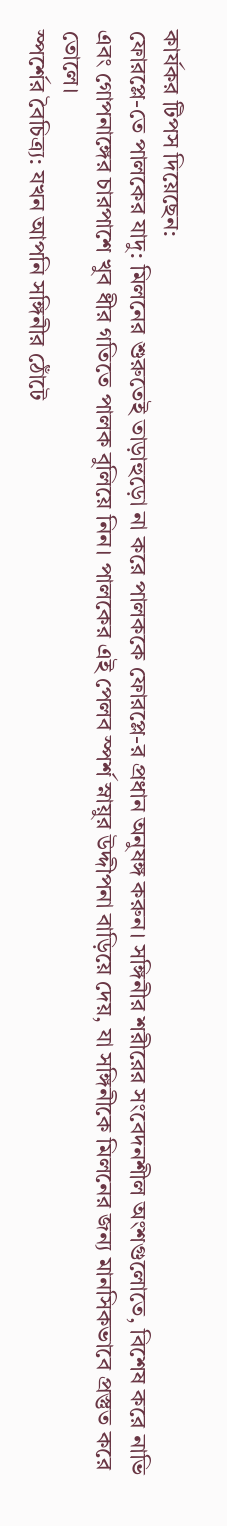কার্যকর টিপস দিয়েছেন:
ফোরপ্লে-তে পালকের যাদু: মিলনের শুরুতেই তাড়াহুড়ো না করে পালককে ফোরপ্লে-র প্রধান অনুষঙ্গ করুন। সঙ্গিনীর শরীরের সংবেদনশীল অংশগুলোতে, বিশেষ করে নাভি এবং গোপনাঙ্গের চারপাশে খুব ধীর গতিতে পালক বুলিয়ে নিন। পালকের এই পেলব স্পর্শ স্নায়ুর উদ্দীপনা বাড়িয়ে দেয়, যা সঙ্গিনীকে মিলনের জন্য মানসিকভাবে প্রস্তুত করে তোলে।
স্পর্শের বৈচিত্র্য: যখন আপনি সঙ্গিনীর ঠোঁটে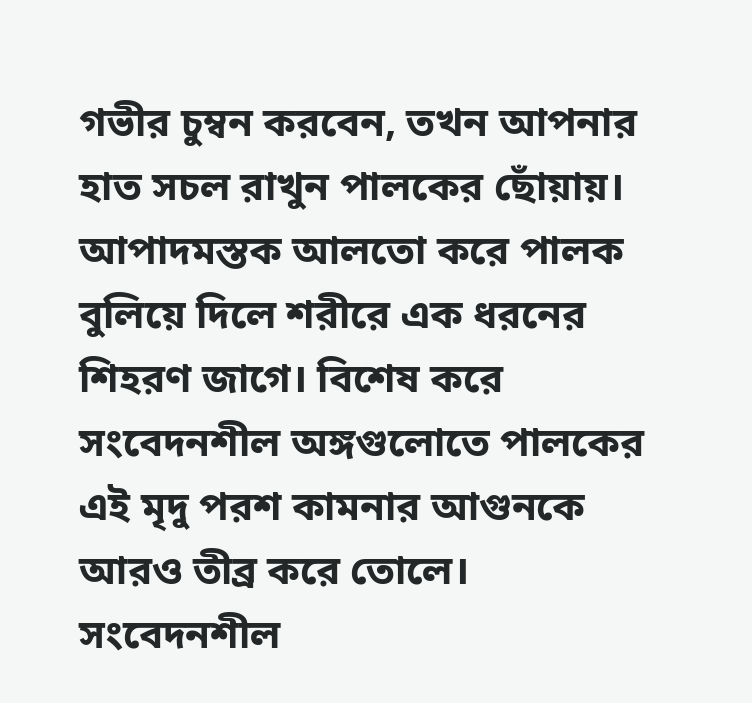গভীর চুম্বন করবেন, তখন আপনার হাত সচল রাখুন পালকের ছোঁয়ায়। আপাদমস্তক আলতো করে পালক বুলিয়ে দিলে শরীরে এক ধরনের শিহরণ জাগে। বিশেষ করে সংবেদনশীল অঙ্গগুলোতে পালকের এই মৃদু পরশ কামনার আগুনকে আরও তীব্র করে তোলে।
সংবেদনশীল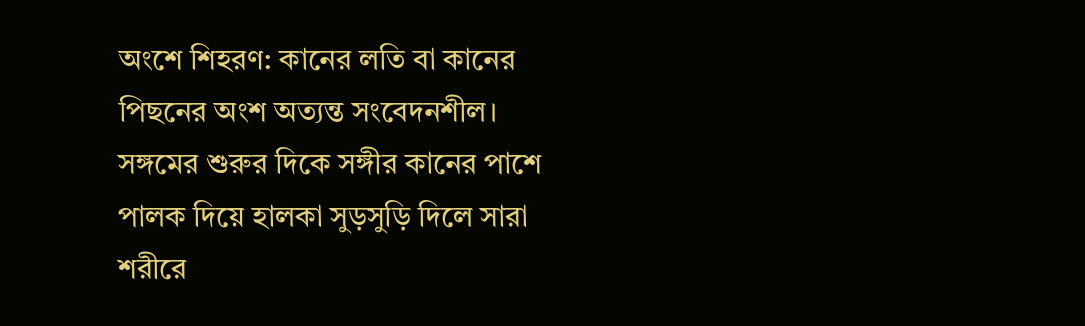অংশে শিহরণ: কানের লতি বা কানের পিছনের অংশ অত্যন্ত সংবেদনশীল। সঙ্গমের শুরুর দিকে সঙ্গীর কানের পাশে পালক দিয়ে হালকা সুড়সুড়ি দিলে সারা শরীরে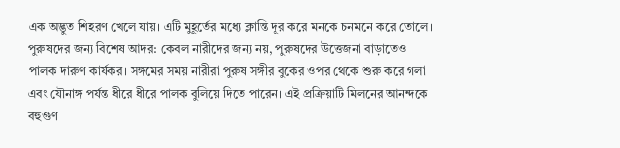এক অদ্ভুত শিহরণ খেলে যায়। এটি মুহূর্তের মধ্যে ক্লান্তি দূর করে মনকে চনমনে করে তোলে।
পুরুষদের জন্য বিশেষ আদর: কেবল নারীদের জন্য নয়, পুরুষদের উত্তেজনা বাড়াতেও পালক দারুণ কার্যকর। সঙ্গমের সময় নারীরা পুরুষ সঙ্গীর বুকের ওপর থেকে শুরু করে গলা এবং যৌনাঙ্গ পর্যন্ত ধীরে ধীরে পালক বুলিয়ে দিতে পারেন। এই প্রক্রিয়াটি মিলনের আনন্দকে বহুগুণ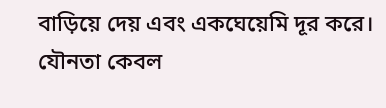বাড়িয়ে দেয় এবং একঘেয়েমি দূর করে।
যৌনতা কেবল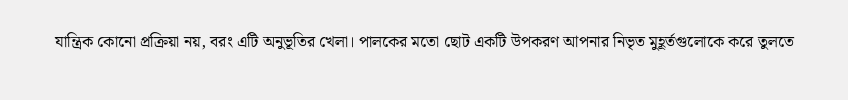যান্ত্রিক কোনো প্রক্রিয়া নয়, বরং এটি অনুভূতির খেলা। পালকের মতো ছোট একটি উপকরণ আপনার নিভৃত মুহূর্তগুলোকে করে তুলতে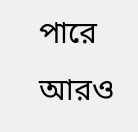পারে আরও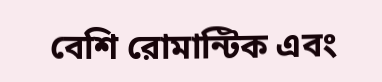বেশি রোমান্টিক এবং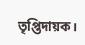তৃপ্তিদায়ক।